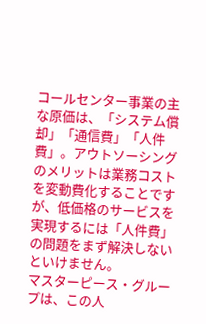コールセンター事業の主な原価は、「システム償却」「通信費」「人件費」。アウトソーシングのメリットは業務コストを変動費化することですが、低価格のサービスを実現するには「人件費」の問題をまず解決しないといけません。
マスターピース・グループは、この人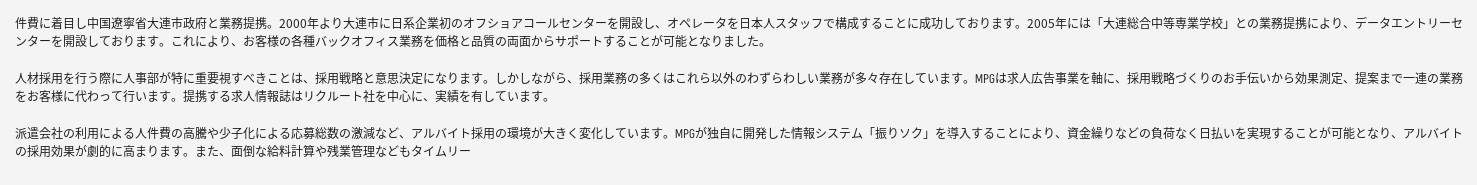件費に着目し中国遼寧省大連市政府と業務提携。2000年より大連市に日系企業初のオフショアコールセンターを開設し、オペレータを日本人スタッフで構成することに成功しております。2005年には「大連総合中等専業学校」との業務提携により、データエントリーセンターを開設しております。これにより、お客様の各種バックオフィス業務を価格と品質の両面からサポートすることが可能となりました。

人材採用を行う際に人事部が特に重要視すべきことは、採用戦略と意思決定になります。しかしながら、採用業務の多くはこれら以外のわずらわしい業務が多々存在しています。MPGは求人広告事業を軸に、採用戦略づくりのお手伝いから効果測定、提案まで一連の業務をお客様に代わって行います。提携する求人情報誌はリクルート社を中心に、実績を有しています。

派遣会社の利用による人件費の高騰や少子化による応募総数の激減など、アルバイト採用の環境が大きく変化しています。MPGが独自に開発した情報システム「振りソク」を導入することにより、資金繰りなどの負荷なく日払いを実現することが可能となり、アルバイトの採用効果が劇的に高まります。また、面倒な給料計算や残業管理などもタイムリー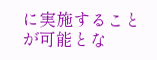に実施することが可能とな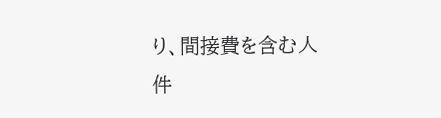り、間接費を含む人件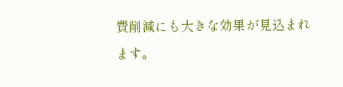費削減にも大きな効果が見込まれます。